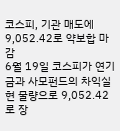코스피, 기관 매도에 9,052.42로 약보합 마감
6월 19일 코스피가 연기금과 사모펀드의 차익실현 물량으로 9,052.42로 장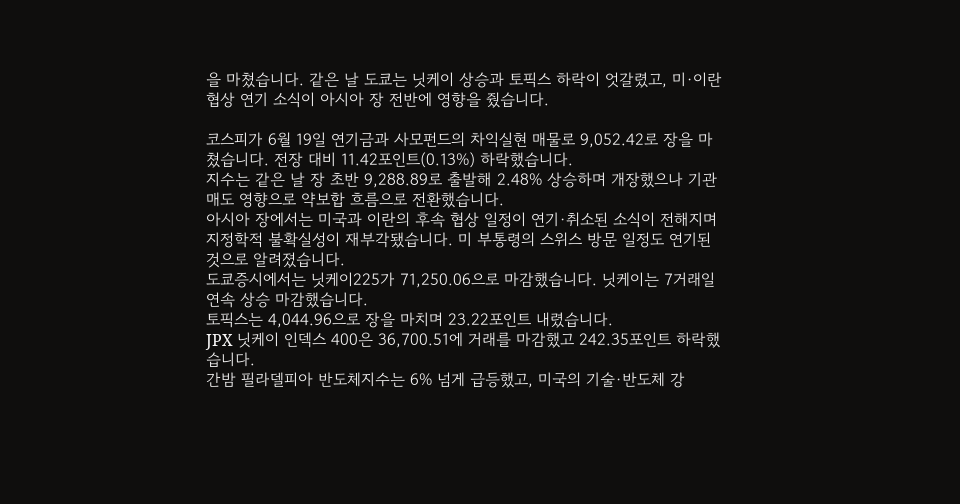을 마쳤습니다. 같은 날 도쿄는 닛케이 상승과 토픽스 하락이 엇갈렸고, 미·이란 협상 연기 소식이 아시아 장 전반에 영향을 줬습니다.

코스피가 6월 19일 연기금과 사모펀드의 차익실현 매물로 9,052.42로 장을 마쳤습니다. 전장 대비 11.42포인트(0.13%) 하락했습니다.
지수는 같은 날 장 초반 9,288.89로 출발해 2.48% 상승하며 개장했으나 기관 매도 영향으로 약보합 흐름으로 전환했습니다.
아시아 장에서는 미국과 이란의 후속 협상 일정이 연기·취소된 소식이 전해지며 지정학적 불확실성이 재부각됐습니다. 미 부통령의 스위스 방문 일정도 연기된 것으로 알려졌습니다.
도쿄증시에서는 닛케이225가 71,250.06으로 마감했습니다. 닛케이는 7거래일 연속 상승 마감했습니다.
토픽스는 4,044.96으로 장을 마치며 23.22포인트 내렸습니다.
JPX 닛케이 인덱스 400은 36,700.51에 거래를 마감했고 242.35포인트 하락했습니다.
간밤 필라델피아 반도체지수는 6% 넘게 급등했고, 미국의 기술·반도체 강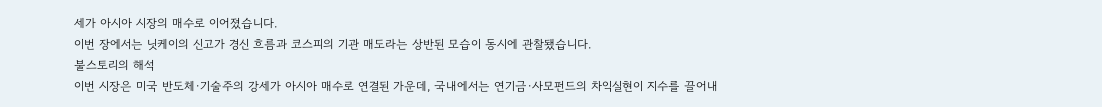세가 아시아 시장의 매수로 이어졌습니다.
이번 장에서는 닛케이의 신고가 경신 흐름과 코스피의 기관 매도라는 상반된 모습이 동시에 관찰됐습니다.
불스토리의 해석
이번 시장은 미국 반도체·기술주의 강세가 아시아 매수로 연결된 가운데, 국내에서는 연기금·사모펀드의 차익실현이 지수를 끌어내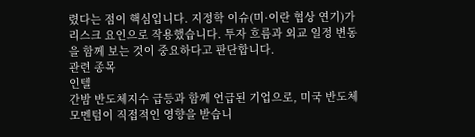렸다는 점이 핵심입니다. 지정학 이슈(미·이란 협상 연기)가 리스크 요인으로 작용했습니다. 투자 흐름과 외교 일정 변동을 함께 보는 것이 중요하다고 판단합니다.
관련 종목
인텔
간밤 반도체지수 급등과 함께 언급된 기업으로, 미국 반도체 모멘텀이 직접적인 영향을 받습니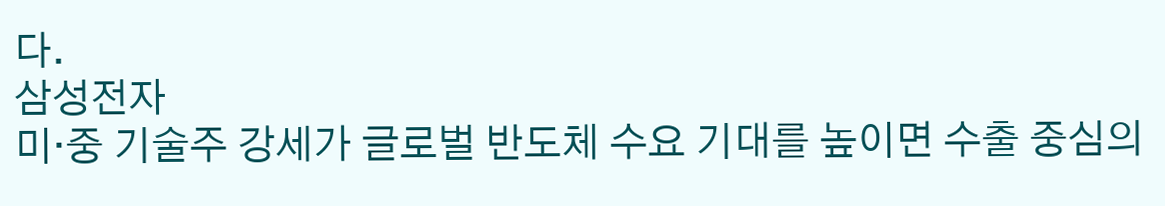다.
삼성전자
미·중 기술주 강세가 글로벌 반도체 수요 기대를 높이면 수출 중심의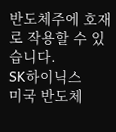반도체주에 호재로 작용할 수 있습니다.
SK하이닉스
미국 반도체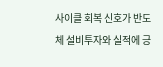사이클 회복 신호가 반도체 설비투자와 실적에 긍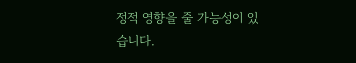정적 영향을 줄 가능성이 있습니다.